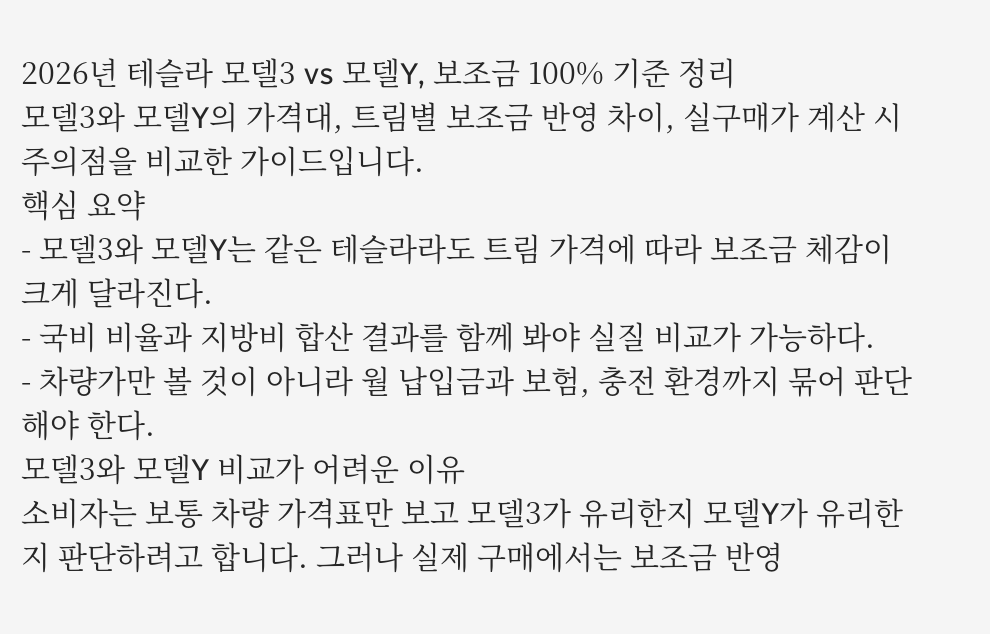2026년 테슬라 모델3 vs 모델Y, 보조금 100% 기준 정리
모델3와 모델Y의 가격대, 트림별 보조금 반영 차이, 실구매가 계산 시 주의점을 비교한 가이드입니다.
핵심 요약
- 모델3와 모델Y는 같은 테슬라라도 트림 가격에 따라 보조금 체감이 크게 달라진다.
- 국비 비율과 지방비 합산 결과를 함께 봐야 실질 비교가 가능하다.
- 차량가만 볼 것이 아니라 월 납입금과 보험, 충전 환경까지 묶어 판단해야 한다.
모델3와 모델Y 비교가 어려운 이유
소비자는 보통 차량 가격표만 보고 모델3가 유리한지 모델Y가 유리한지 판단하려고 합니다. 그러나 실제 구매에서는 보조금 반영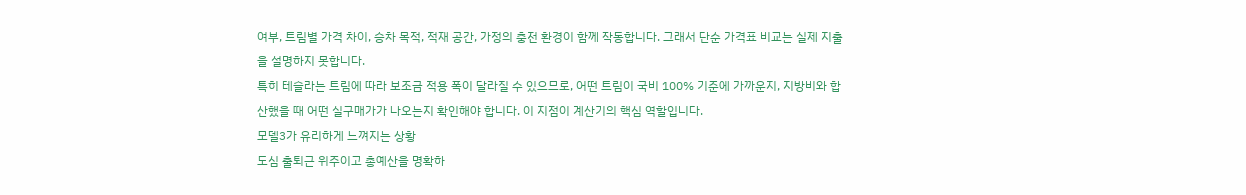여부, 트림별 가격 차이, 승차 목적, 적재 공간, 가정의 충전 환경이 함께 작동합니다. 그래서 단순 가격표 비교는 실제 지출을 설명하지 못합니다.
특히 테슬라는 트림에 따라 보조금 적용 폭이 달라질 수 있으므로, 어떤 트림이 국비 100% 기준에 가까운지, 지방비와 합산했을 때 어떤 실구매가가 나오는지 확인해야 합니다. 이 지점이 계산기의 핵심 역할입니다.
모델3가 유리하게 느껴지는 상황
도심 출퇴근 위주이고 총예산을 명확하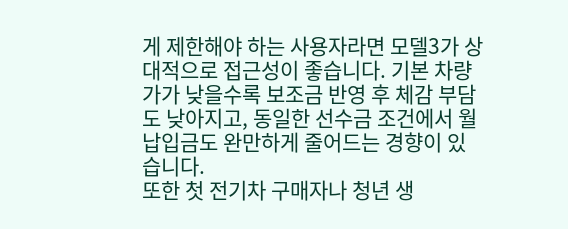게 제한해야 하는 사용자라면 모델3가 상대적으로 접근성이 좋습니다. 기본 차량가가 낮을수록 보조금 반영 후 체감 부담도 낮아지고, 동일한 선수금 조건에서 월 납입금도 완만하게 줄어드는 경향이 있습니다.
또한 첫 전기차 구매자나 청년 생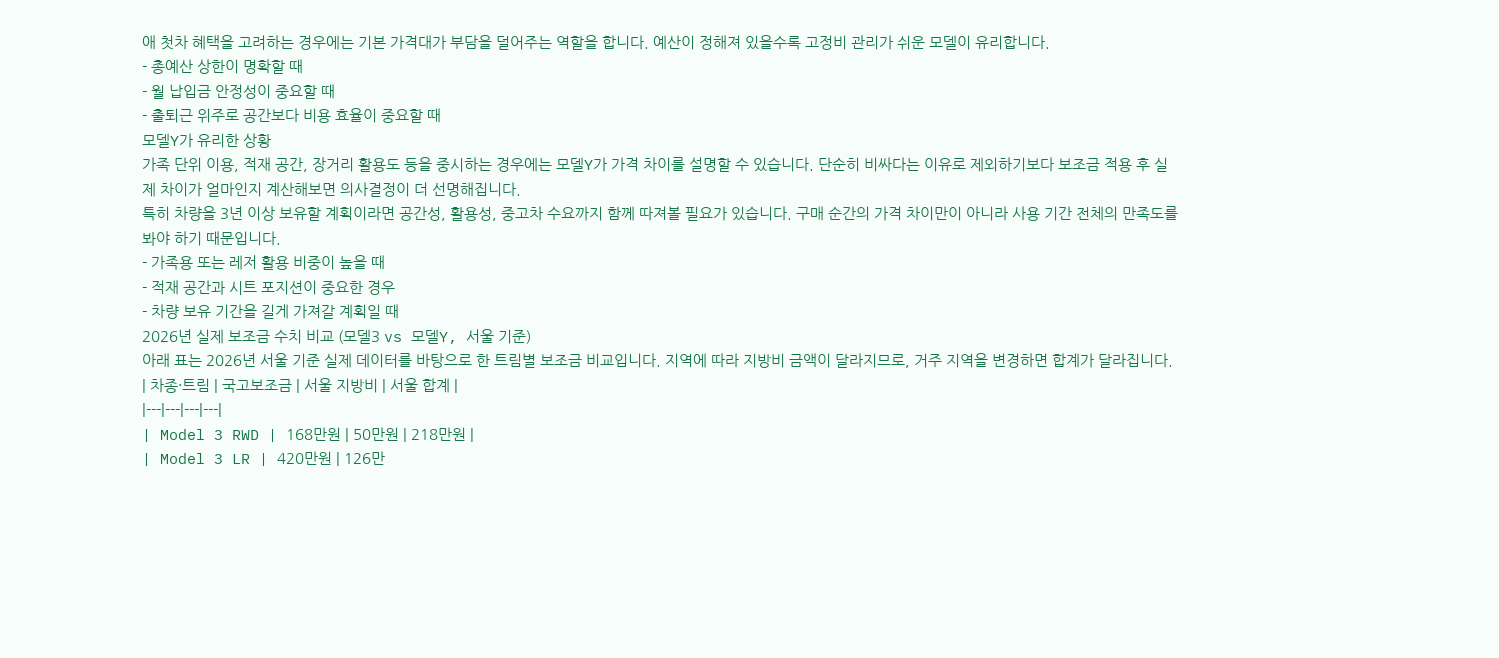애 첫차 혜택을 고려하는 경우에는 기본 가격대가 부담을 덜어주는 역할을 합니다. 예산이 정해져 있을수록 고정비 관리가 쉬운 모델이 유리합니다.
- 총예산 상한이 명확할 때
- 월 납입금 안정성이 중요할 때
- 출퇴근 위주로 공간보다 비용 효율이 중요할 때
모델Y가 유리한 상황
가족 단위 이용, 적재 공간, 장거리 활용도 등을 중시하는 경우에는 모델Y가 가격 차이를 설명할 수 있습니다. 단순히 비싸다는 이유로 제외하기보다 보조금 적용 후 실제 차이가 얼마인지 계산해보면 의사결정이 더 선명해집니다.
특히 차량을 3년 이상 보유할 계획이라면 공간성, 활용성, 중고차 수요까지 함께 따져볼 필요가 있습니다. 구매 순간의 가격 차이만이 아니라 사용 기간 전체의 만족도를 봐야 하기 때문입니다.
- 가족용 또는 레저 활용 비중이 높을 때
- 적재 공간과 시트 포지션이 중요한 경우
- 차량 보유 기간을 길게 가져갈 계획일 때
2026년 실제 보조금 수치 비교 (모델3 vs 모델Y, 서울 기준)
아래 표는 2026년 서울 기준 실제 데이터를 바탕으로 한 트림별 보조금 비교입니다. 지역에 따라 지방비 금액이 달라지므로, 거주 지역을 변경하면 합계가 달라집니다.
| 차종·트림 | 국고보조금 | 서울 지방비 | 서울 합계 |
|---|---|---|---|
| Model 3 RWD | 168만원 | 50만원 | 218만원 |
| Model 3 LR | 420만원 | 126만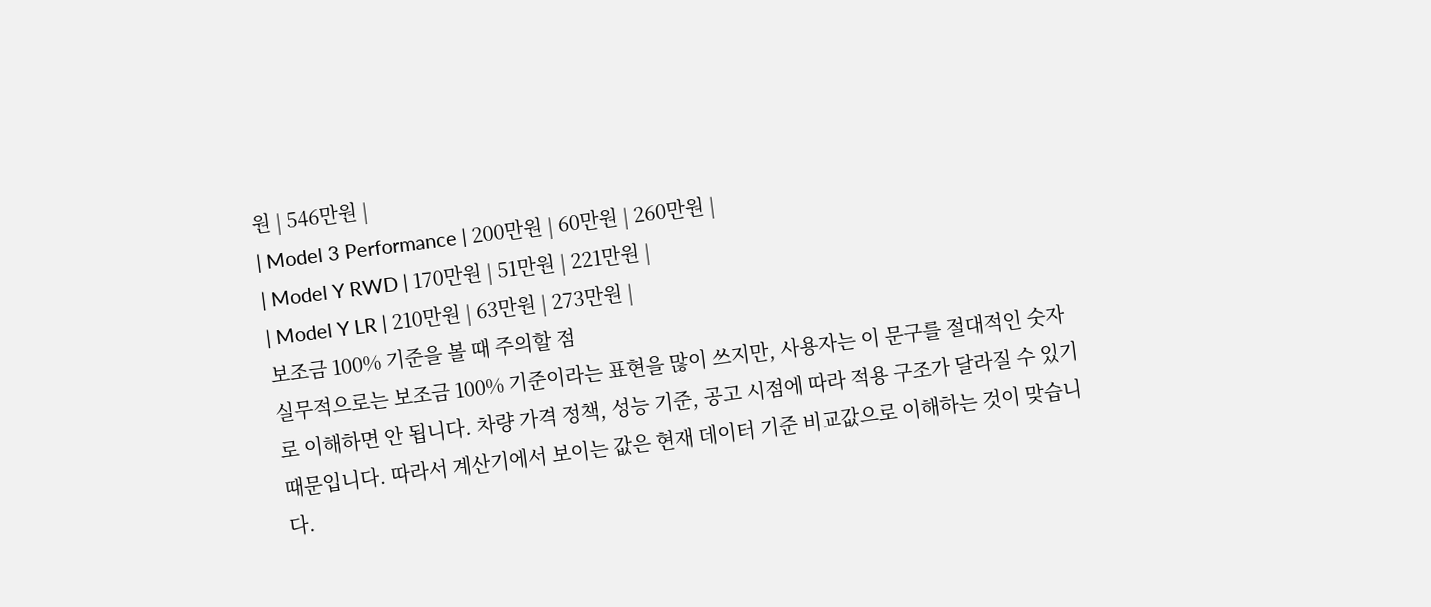원 | 546만원 |
| Model 3 Performance | 200만원 | 60만원 | 260만원 |
| Model Y RWD | 170만원 | 51만원 | 221만원 |
| Model Y LR | 210만원 | 63만원 | 273만원 |
보조금 100% 기준을 볼 때 주의할 점
실무적으로는 보조금 100% 기준이라는 표현을 많이 쓰지만, 사용자는 이 문구를 절대적인 숫자로 이해하면 안 됩니다. 차량 가격 정책, 성능 기준, 공고 시점에 따라 적용 구조가 달라질 수 있기 때문입니다. 따라서 계산기에서 보이는 값은 현재 데이터 기준 비교값으로 이해하는 것이 맞습니다.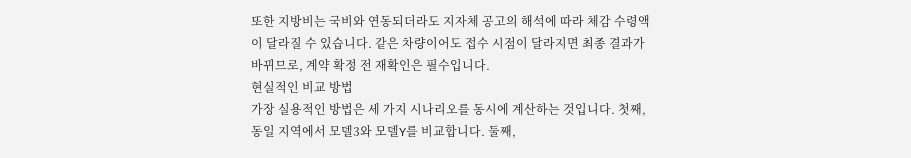또한 지방비는 국비와 연동되더라도 지자체 공고의 해석에 따라 체감 수령액이 달라질 수 있습니다. 같은 차량이어도 접수 시점이 달라지면 최종 결과가 바뀌므로, 계약 확정 전 재확인은 필수입니다.
현실적인 비교 방법
가장 실용적인 방법은 세 가지 시나리오를 동시에 계산하는 것입니다. 첫째, 동일 지역에서 모델3와 모델Y를 비교합니다. 둘째,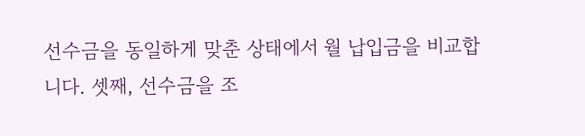선수금을 동일하게 맞춘 상태에서 월 납입금을 비교합니다. 셋째, 선수금을 조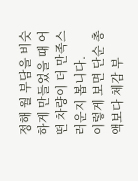정해 월 부담을 비슷하게 만들었을 때 어떤 차량이 더 만족스러운지 봅니다.
이렇게 보면 단순 총액보다 체감 부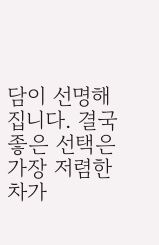담이 선명해집니다. 결국 좋은 선택은 가장 저렴한 차가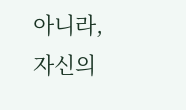아니라, 자신의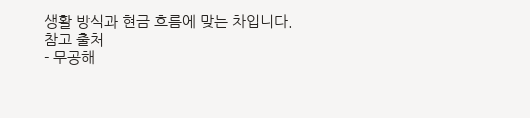생활 방식과 현금 흐름에 맞는 차입니다.
참고 출처
- 무공해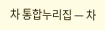차 통합누리집 — 차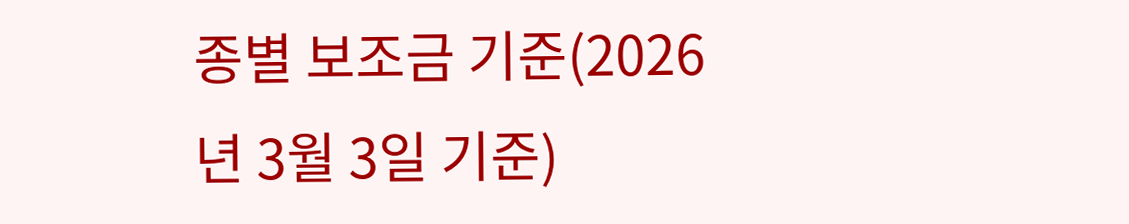종별 보조금 기준(2026년 3월 3일 기준)